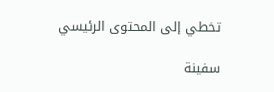تخطي إلى المحتوى الرئيسي

سفينة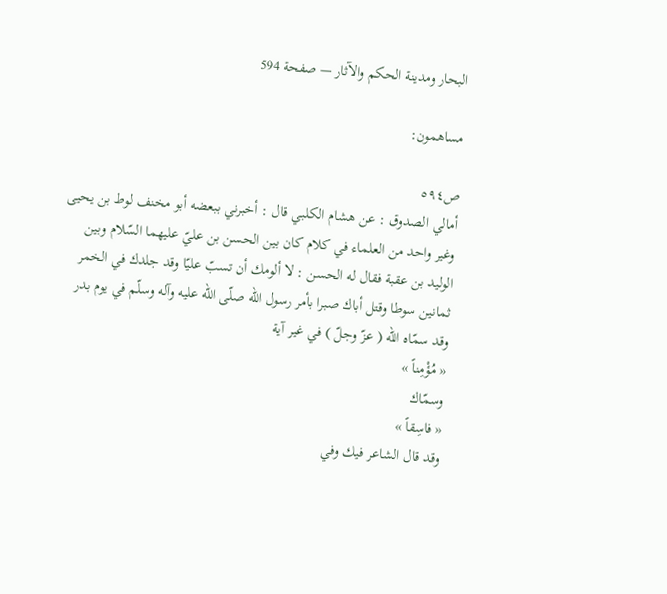البحار ومدينة الحكم والآثار — صفحة 594

مساهمون:

ص٥٩٤
أمالي الصدوق : عن هشام الكلبي قال : أخبرني ببعضه أبو مخنف لوط بن يحيى وغير واحد من العلماء في كلام كان بين الحسن بن عليّ عليهما السّلام وبين الوليد بن عقبة فقال له الحسن : لا ألومك أن تسبّ عليّا وقد جلدك في الخمر ثمانين سوطا وقتل أباك صبرا بأمر رسول اللّه صلّى اللّه عليه وآله وسلّم في يوم بدر وقد سمّاه اللّه ( عزّ وجلّ ) في غير آية
« مُؤْمِناً »
وسمّاك
« فاسِقاً »
وقد قال الشاعر فيك وفي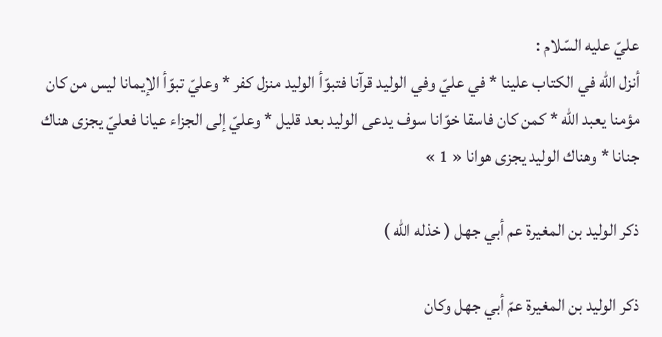عليّ عليه السّلام :
أنزل اللّه في الكتاب علينا * في عليّ وفي الوليد قرآنا فتبوّأ الوليد منزل كفر * وعليّ تبوّأ الإيمانا ليس من كان مؤمنا يعبد اللّه * كمن كان فاسقا خوّانا سوف يدعى الوليد بعد قليل * وعليّ إلى الجزاء عيانا فعليّ يجزى هناك جنانا * وهناك الوليد يجزى هوانا « 1 »

ذكر الوليد بن المغيرة عم أبي جهل ( خذله اللّه )

ذكر الوليد بن المغيرة عمّ أبي جهل وكان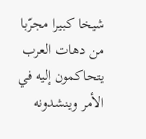شيخا كبيرا مجرّبا من دهات العرب يتحاكمون إليه في الأمر وينشدونه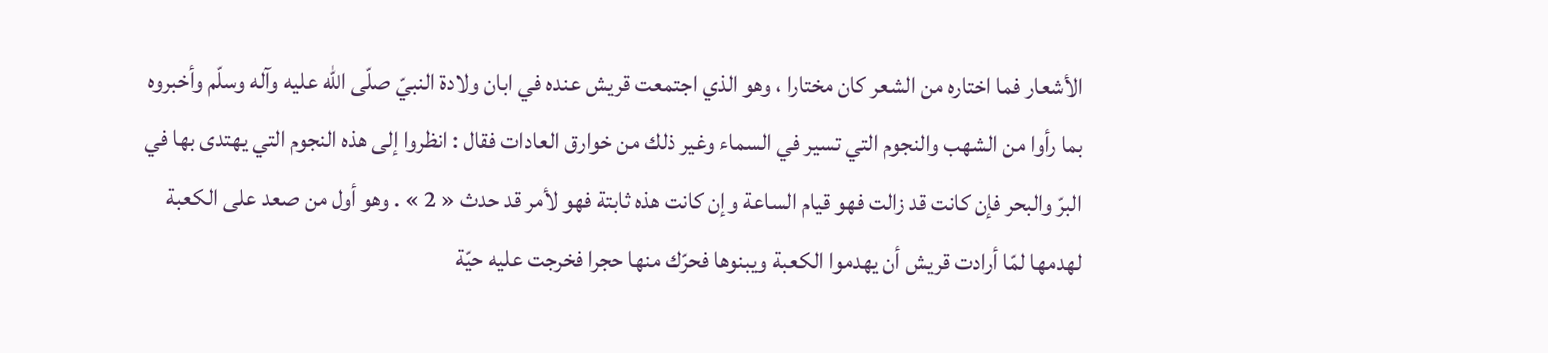الأشعار فما اختاره من الشعر كان مختارا ، وهو الذي اجتمعت قريش عنده في ابان ولادة النبيّ صلّى اللّه عليه وآله وسلّم وأخبروه بما رأوا من الشهب والنجوم التي تسير في السماء وغير ذلك من خوارق العادات فقال : انظروا إلى هذه النجوم التي يهتدى بها في البرّ والبحر فإن كانت قد زالت فهو قيام الساعة وإن كانت هذه ثابتة فهو لأمر قد حدث « 2 » . وهو أول من صعد على الكعبة لهدمها لمّا أرادت قريش أن يهدموا الكعبة ويبنوها فحرّك منها حجرا فخرجت عليه حيّة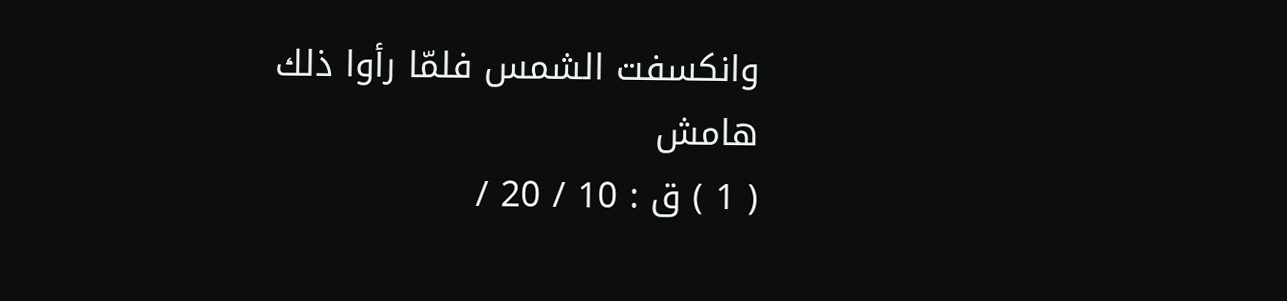وانكسفت الشمس فلمّا رأوا ذلك
هامش
( 1 ) ق : 10 / 20 /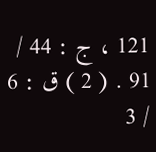121 ، ج : 44 / 91 . ( 2 ) ق : 6 / 3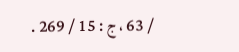/ 63 ، ج : 15 / 269 .